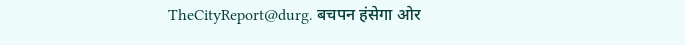TheCityReport@durg. बचपन हंसेगा ओर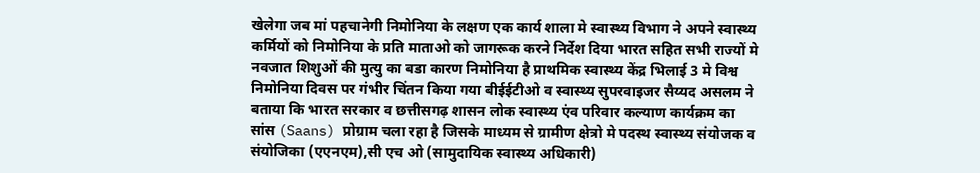खेलेगा जब मां पहचानेगी निमोनिया के लक्षण एक कार्य शाला मे स्वास्थ्य विभाग ने अपने स्वास्थ्य कर्मियों को निमोनिया के प्रति माताओ को जागरूक करने निर्देश दिया भारत सहित सभी राज्यों मे नवजात शिशुओं की मुत्यु का बडा कारण निमोनिया है प्राथमिक स्वास्थ्य केंद्र भिलाई 3 मे विश्व निमोनिया दिवस पर गंभीर चिंतन किया गया बीईईटीओ व स्वास्थ्य सुपरवाइजर सैय्यद असलम ने बताया कि भारत सरकार व छत्तीसगढ़ शासन लोक स्वास्थ्य एंव परिवार कल्याण कार्यक्रम का सांस (Saans) प्रोग्राम चला रहा है जिसके माध्यम से ग्रामीण क्षेत्रो मे पदस्थ स्वास्थ्य संयोजक व संयोजिका (एएनएम),सी एच ओ (सामुदायिक स्वास्थ्य अधिकारी)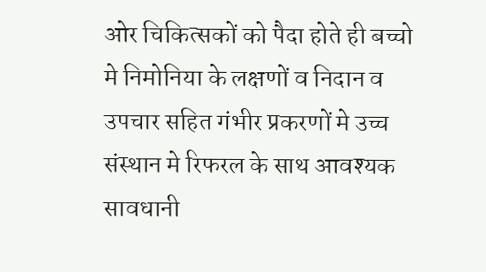ओर चिकित्सकों को पैदा होते ही बच्चो मे निमोनिया के लक्षणों व निदान व उपचार सहित गंभीर प्रकरणों मे उच्च संस्थान मे रिफरल के साथ आवश्यक सावधानी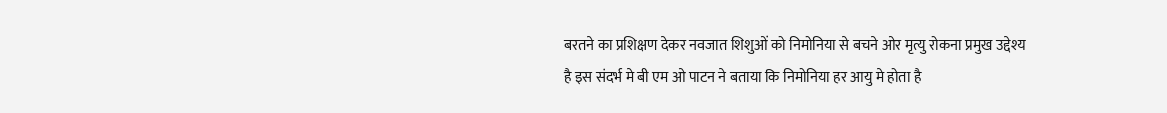बरतने का प्रशिक्षण देकर नवजात शिशुओं को निमोनिया से बचने ओर मृत्यु रोकना प्रमुख उद्देश्य है इस संदर्भ मे बी एम ओ पाटन ने बताया कि निमोनिया हर आयु मे होता है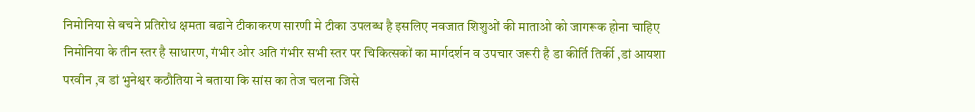निमोनिया से बचने प्रतिरोध क्षमता बढाने टीकाकरण सारणी मे टीका उपलब्ध है इसलिए नवजात शिशुओं की माताओ को जागरूक होना चाहिए निमोनिया के तीन स्तर है साधारण, गंभीर ओर अति गंभीर सभी स्तर पर चिकित्सकों का मार्गदर्शन व उपचार जरूरी है डा कीर्ति तिर्की ,डां आयशा परवीन ,व डां भुनेश्वर कठौतिया ने बताया कि सांस का तेज चलना जिसे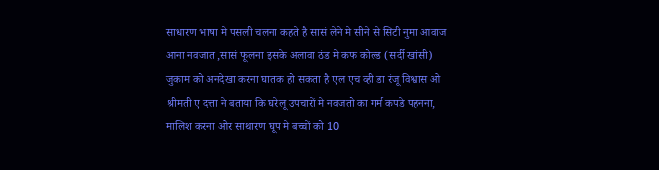साधारण भाषा मे पसली चलना कहते है सासं लेने मे सीने से सिटी नुमा आवाज आना नवजात ,सासं फूलना इसके अलावा ठंड मे कफ कोल्ड (सर्दी खांसी) जुकाम को अनदेखा करना घातक हो सकता है एल एच व्ही डा रंजू विश्वास ओ श्रीमती ए दत्ता ने बताया कि घरेलू उपचारों मे नवजतो का गर्म कपडे पहनना, मालिश करना ओर साथारण घूप मे बच्चों को 10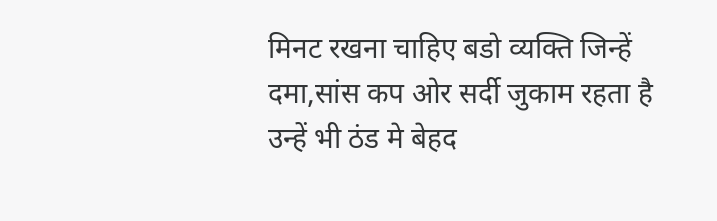मिनट रखना चाहिए बडो व्यक्ति जिन्हें दमा,सांस कप ओर सर्दी जुकाम रहता है उन्हें भी ठंड मे बेहद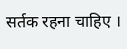सर्तक रहना चाहिए ।